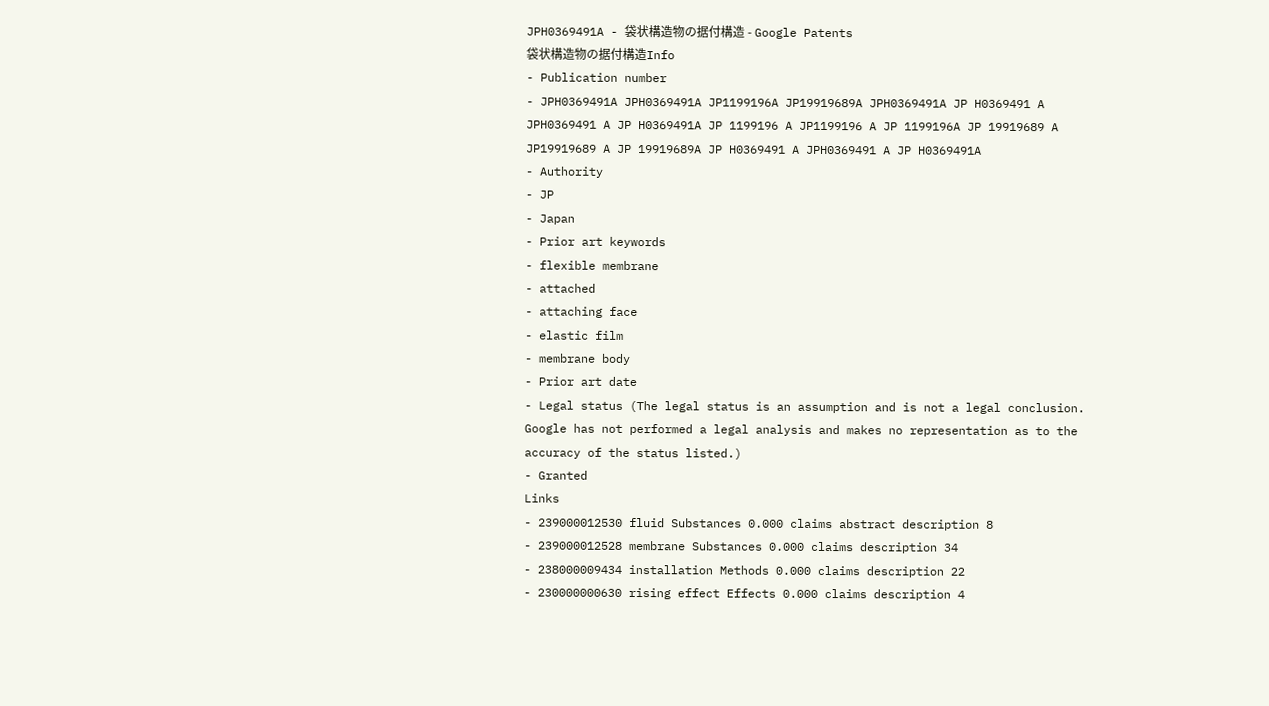JPH0369491A - 袋状構造物の据付構造 - Google Patents
袋状構造物の据付構造Info
- Publication number
- JPH0369491A JPH0369491A JP1199196A JP19919689A JPH0369491A JP H0369491 A JPH0369491 A JP H0369491A JP 1199196 A JP1199196 A JP 1199196A JP 19919689 A JP19919689 A JP 19919689A JP H0369491 A JPH0369491 A JP H0369491A
- Authority
- JP
- Japan
- Prior art keywords
- flexible membrane
- attached
- attaching face
- elastic film
- membrane body
- Prior art date
- Legal status (The legal status is an assumption and is not a legal conclusion. Google has not performed a legal analysis and makes no representation as to the accuracy of the status listed.)
- Granted
Links
- 239000012530 fluid Substances 0.000 claims abstract description 8
- 239000012528 membrane Substances 0.000 claims description 34
- 238000009434 installation Methods 0.000 claims description 22
- 230000000630 rising effect Effects 0.000 claims description 4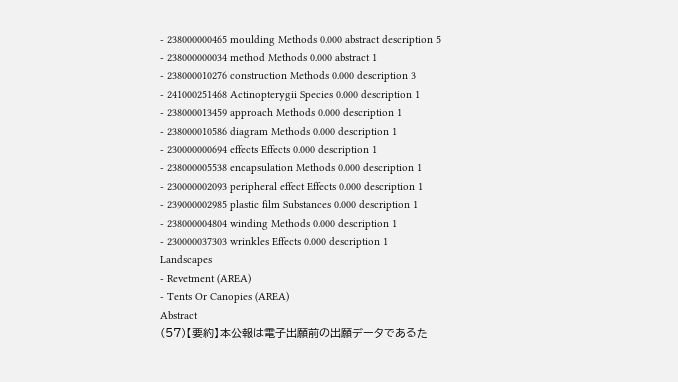- 238000000465 moulding Methods 0.000 abstract description 5
- 238000000034 method Methods 0.000 abstract 1
- 238000010276 construction Methods 0.000 description 3
- 241000251468 Actinopterygii Species 0.000 description 1
- 238000013459 approach Methods 0.000 description 1
- 238000010586 diagram Methods 0.000 description 1
- 230000000694 effects Effects 0.000 description 1
- 238000005538 encapsulation Methods 0.000 description 1
- 230000002093 peripheral effect Effects 0.000 description 1
- 239000002985 plastic film Substances 0.000 description 1
- 238000004804 winding Methods 0.000 description 1
- 230000037303 wrinkles Effects 0.000 description 1
Landscapes
- Revetment (AREA)
- Tents Or Canopies (AREA)
Abstract
(57)【要約】本公報は電子出願前の出願データであるた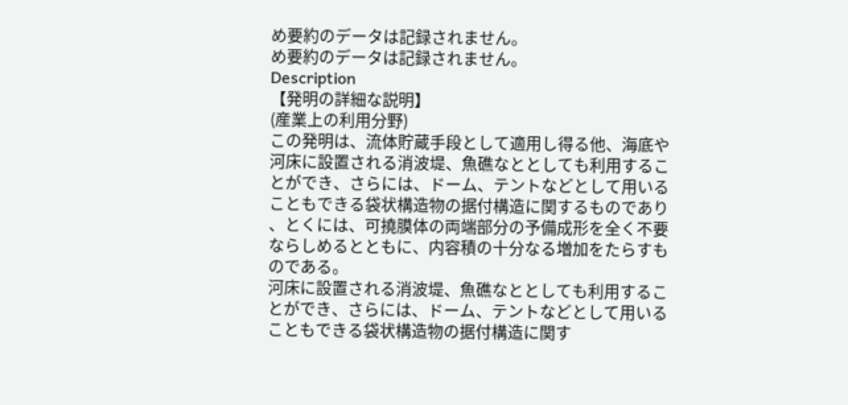め要約のデータは記録されません。
め要約のデータは記録されません。
Description
【発明の詳細な説明】
(産業上の利用分野)
この発明は、流体貯蔵手段として適用し得る他、海底や
河床に設置される消波堤、魚礁なととしても利用するこ
とができ、さらには、ドーム、テントなどとして用いる
こともできる袋状構造物の据付構造に関するものであり
、とくには、可撓膜体の両端部分の予備成形を全く不要
ならしめるとともに、内容積の十分なる増加をたらすも
のである。
河床に設置される消波堤、魚礁なととしても利用するこ
とができ、さらには、ドーム、テントなどとして用いる
こともできる袋状構造物の据付構造に関す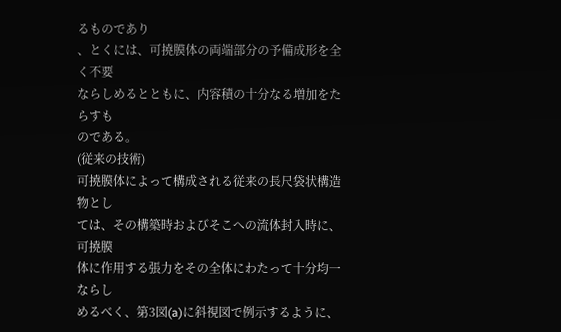るものであり
、とくには、可撓膜体の両端部分の予備成形を全く不要
ならしめるとともに、内容積の十分なる増加をたらすも
のである。
(従来の技術)
可撓膜体によって構成される従来の長尺袋状構造物とし
ては、その構築時およびそこへの流体封入時に、可撓膜
体に作用する張力をその全体にわたって十分均一ならし
めるべく、第3図(a)に斜視図で例示するように、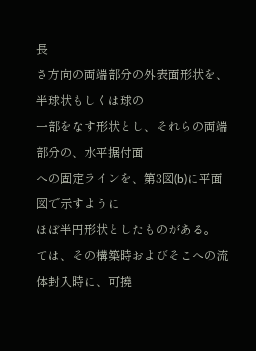長
さ方向の両端部分の外表面形状を、半球状もしくは球の
一部をなす形状とし、それらの両端部分の、水平据付面
への固定ラインを、第3図(b)に平面図で示すように
ほぼ半円形状としたものがある。
ては、その構築時およびそこへの流体封入時に、可撓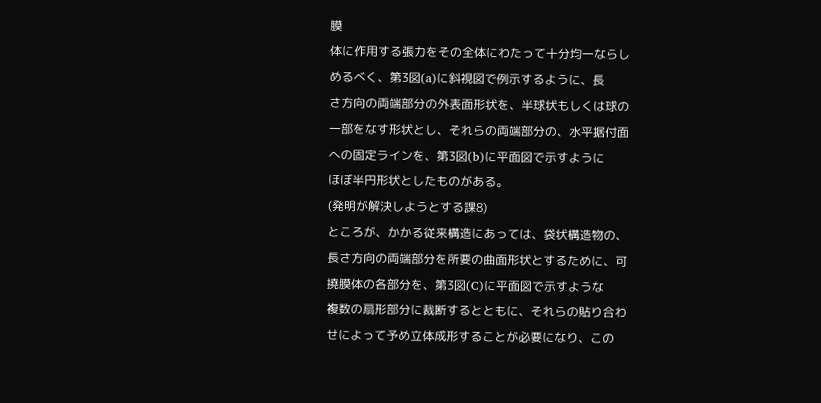膜
体に作用する張力をその全体にわたって十分均一ならし
めるべく、第3図(a)に斜視図で例示するように、長
さ方向の両端部分の外表面形状を、半球状もしくは球の
一部をなす形状とし、それらの両端部分の、水平据付面
への固定ラインを、第3図(b)に平面図で示すように
ほぼ半円形状としたものがある。
(発明が解決しようとする課8)
ところが、かかる従来構造にあっては、袋状構造物の、
長さ方向の両端部分を所要の曲面形状とするために、可
撓膜体の各部分を、第3図(C)に平面図で示すような
複数の扇形部分に裁断するとともに、それらの貼り合わ
せによって予め立体成形することが必要になり、この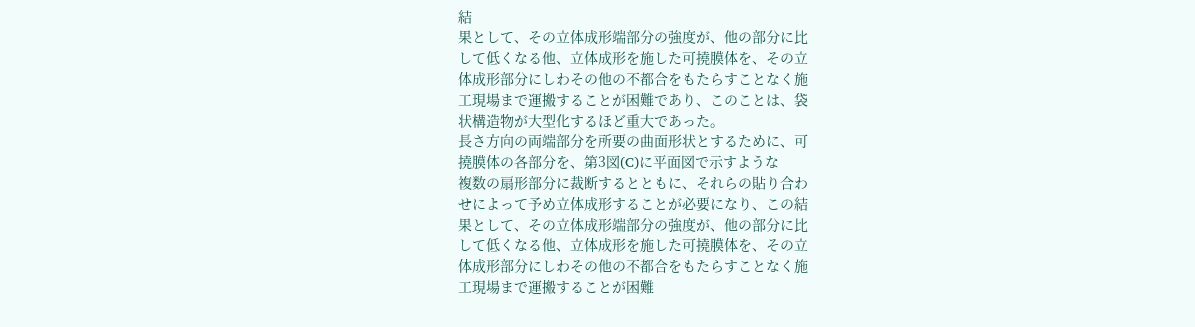結
果として、その立体成形端部分の強度が、他の部分に比
して低くなる他、立体成形を施した可撓膜体を、その立
体成形部分にしわその他の不都合をもたらすことなく施
工現場まで運搬することが困難であり、このことは、袋
状構造物が大型化するほど重大であった。
長さ方向の両端部分を所要の曲面形状とするために、可
撓膜体の各部分を、第3図(C)に平面図で示すような
複数の扇形部分に裁断するとともに、それらの貼り合わ
せによって予め立体成形することが必要になり、この結
果として、その立体成形端部分の強度が、他の部分に比
して低くなる他、立体成形を施した可撓膜体を、その立
体成形部分にしわその他の不都合をもたらすことなく施
工現場まで運搬することが困難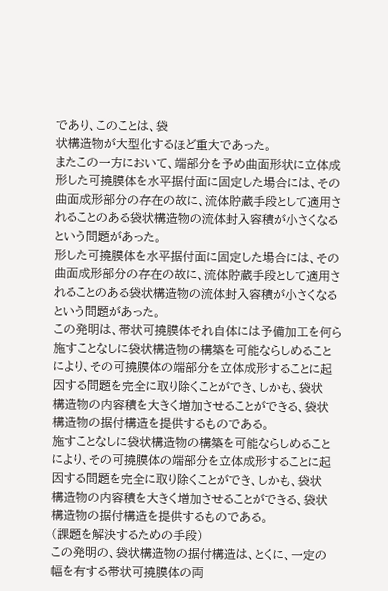であり、このことは、袋
状構造物が大型化するほど重大であった。
またこの一方において、端部分を予め曲面形状に立体成
形した可撓膜体を水平据付面に固定した場合には、その
曲面成形部分の存在の故に、流体貯蔵手段として適用さ
れることのある袋状構造物の流体封入容積が小さくなる
という問題があった。
形した可撓膜体を水平据付面に固定した場合には、その
曲面成形部分の存在の故に、流体貯蔵手段として適用さ
れることのある袋状構造物の流体封入容積が小さくなる
という問題があった。
この発明は、帯状可撓膜体それ自体には予備加工を何ら
施すことなしに袋状構造物の構築を可能ならしめること
により、その可撓膜体の端部分を立体成形することに起
因する問題を完全に取り除くことができ、しかも、袋状
構造物の内容積を大きく増加させることができる、袋状
構造物の据付構造を提供するものである。
施すことなしに袋状構造物の構築を可能ならしめること
により、その可撓膜体の端部分を立体成形することに起
因する問題を完全に取り除くことができ、しかも、袋状
構造物の内容積を大きく増加させることができる、袋状
構造物の据付構造を提供するものである。
(課題を解決するための手段)
この発明の、袋状構造物の据付構造は、とくに、一定の
幅を有する帯状可撓膜体の両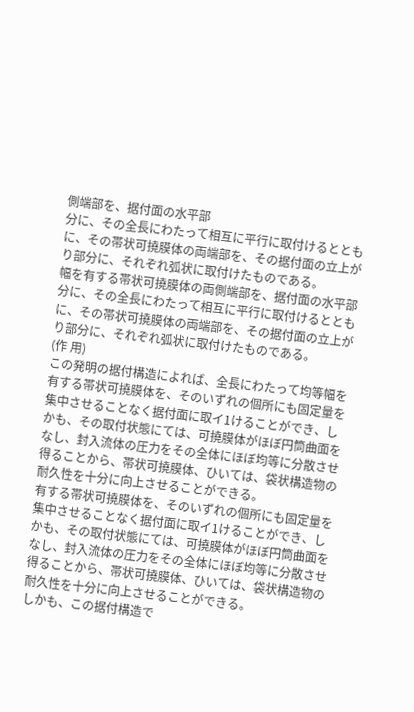側端部を、据付面の水平部
分に、その全長にわたって相互に平行に取付けるととも
に、その帯状可撓膜体の両端部を、その据付面の立上が
り部分に、それぞれ弧状に取付けたものである。
幅を有する帯状可撓膜体の両側端部を、据付面の水平部
分に、その全長にわたって相互に平行に取付けるととも
に、その帯状可撓膜体の両端部を、その据付面の立上が
り部分に、それぞれ弧状に取付けたものである。
(作 用)
この発明の据付構造によれば、全長にわたって均等幅を
有する帯状可撓膜体を、そのいずれの個所にも固定量を
集中させることなく据付面に取イ1けることができ、し
かも、その取付状態にては、可撓膜体がほぼ円筒曲面を
なし、封入流体の圧力をその全体にほぼ均等に分散させ
得ることから、帯状可撓膜体、ひいては、袋状構造物の
耐久性を十分に向上させることができる。
有する帯状可撓膜体を、そのいずれの個所にも固定量を
集中させることなく据付面に取イ1けることができ、し
かも、その取付状態にては、可撓膜体がほぼ円筒曲面を
なし、封入流体の圧力をその全体にほぼ均等に分散させ
得ることから、帯状可撓膜体、ひいては、袋状構造物の
耐久性を十分に向上させることができる。
しかも、この据付構造で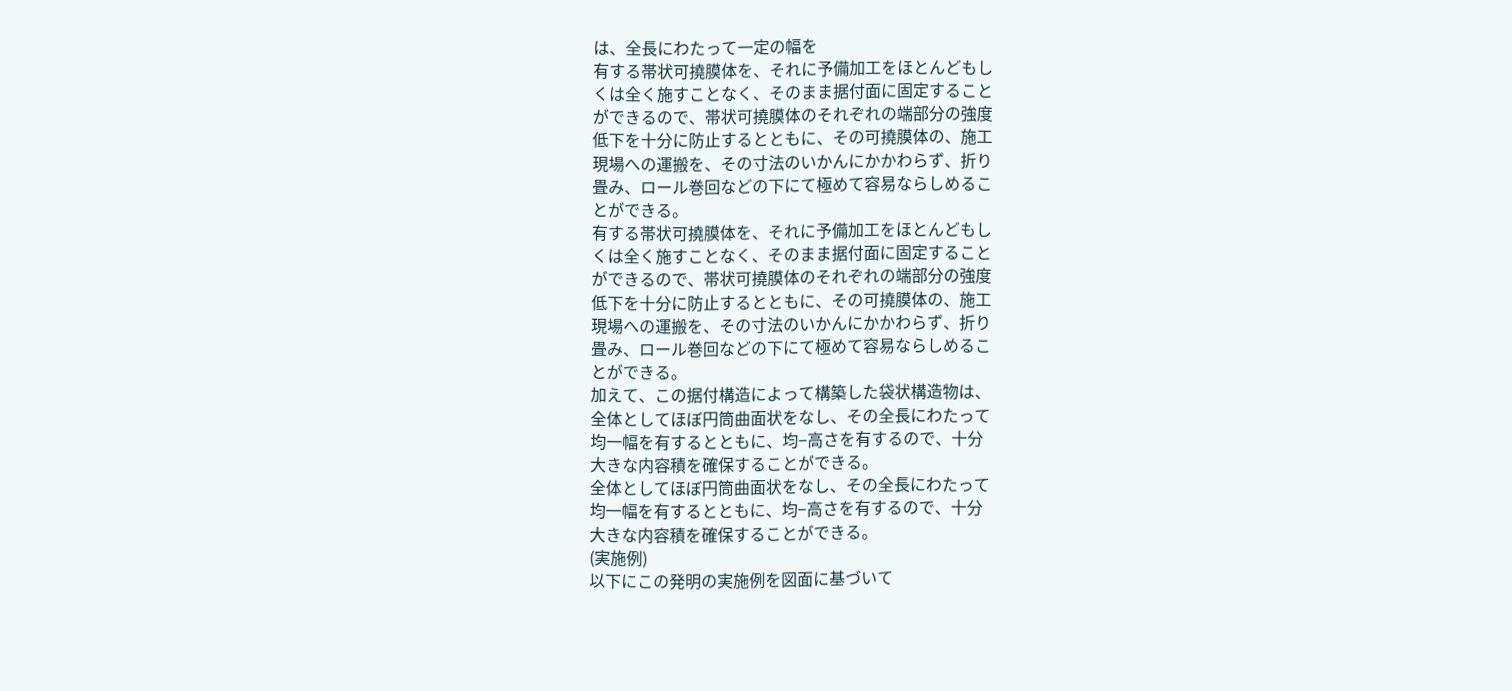は、全長にわたって一定の幅を
有する帯状可撓膜体を、それに予備加工をほとんどもし
くは全く施すことなく、そのまま据付面に固定すること
ができるので、帯状可撓膜体のそれぞれの端部分の強度
低下を十分に防止するとともに、その可撓膜体の、施工
現場への運搬を、その寸法のいかんにかかわらず、折り
畳み、ロール巻回などの下にて極めて容易ならしめるこ
とができる。
有する帯状可撓膜体を、それに予備加工をほとんどもし
くは全く施すことなく、そのまま据付面に固定すること
ができるので、帯状可撓膜体のそれぞれの端部分の強度
低下を十分に防止するとともに、その可撓膜体の、施工
現場への運搬を、その寸法のいかんにかかわらず、折り
畳み、ロール巻回などの下にて極めて容易ならしめるこ
とができる。
加えて、この据付構造によって構築した袋状構造物は、
全体としてほぼ円筒曲面状をなし、その全長にわたって
均一幅を有するとともに、均−高さを有するので、十分
大きな内容積を確保することができる。
全体としてほぼ円筒曲面状をなし、その全長にわたって
均一幅を有するとともに、均−高さを有するので、十分
大きな内容積を確保することができる。
(実施例)
以下にこの発明の実施例を図面に基づいて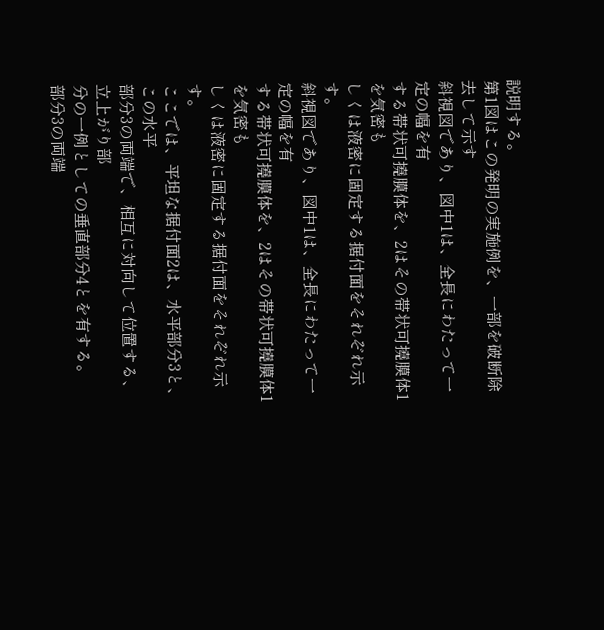説明する。
第1図はこの発明の実施例を、一部を破断除去して示す
斜視図であり、図中1は、全長にわたって一定の幅を有
する帯状可撓膜体を、2はその帯状可撓膜体1を気密も
しくは液密に固定する据付面をそれぞれ示す。
斜視図であり、図中1は、全長にわたって一定の幅を有
する帯状可撓膜体を、2はその帯状可撓膜体1を気密も
しくは液密に固定する据付面をそれぞれ示す。
ここでは、平坦な据付面2は、水平部分3と、この水平
部分3の両端で、相互に対向して位置する、立上がり部
分の一例としての垂直部分4とを有する。
部分3の両端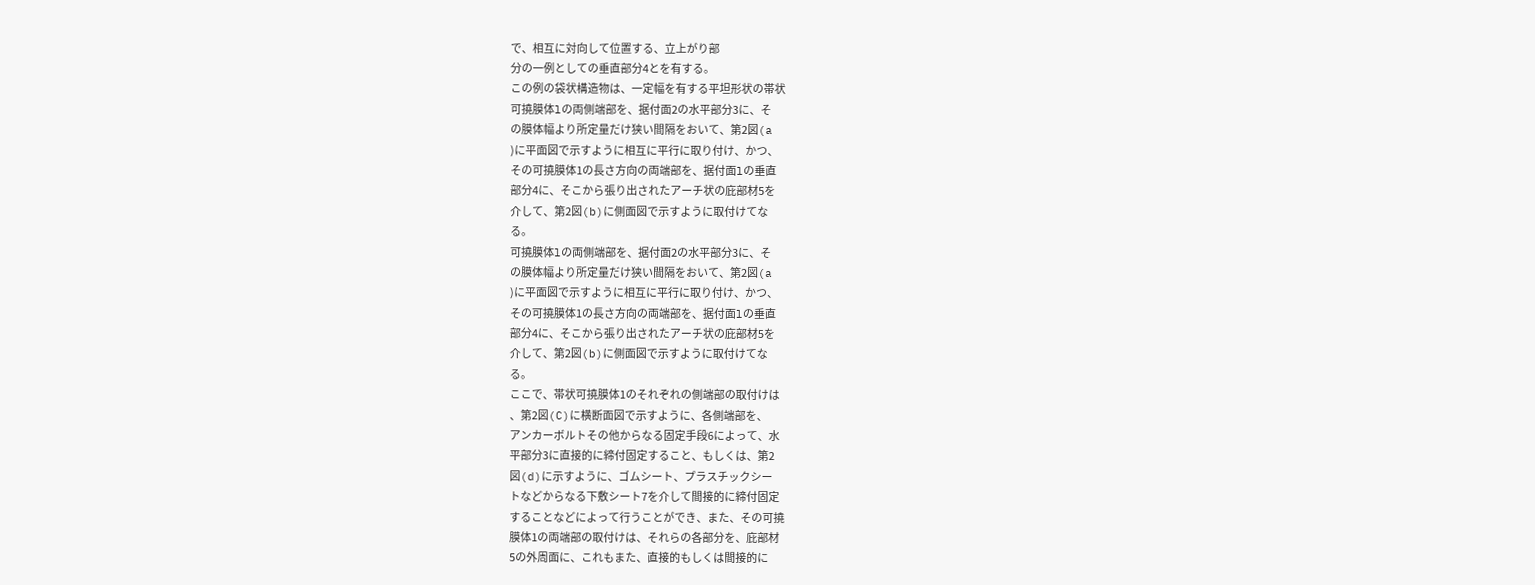で、相互に対向して位置する、立上がり部
分の一例としての垂直部分4とを有する。
この例の袋状構造物は、一定幅を有する平坦形状の帯状
可撓膜体lの両側端部を、据付面2の水平部分3に、そ
の膜体幅より所定量だけ狭い間隔をおいて、第2図(a
)に平面図で示すように相互に平行に取り付け、かつ、
その可撓膜体1の長さ方向の両端部を、据付面lの垂直
部分4に、そこから張り出されたアーチ状の庇部材5を
介して、第2図(b)に側面図で示すように取付けてな
る。
可撓膜体lの両側端部を、据付面2の水平部分3に、そ
の膜体幅より所定量だけ狭い間隔をおいて、第2図(a
)に平面図で示すように相互に平行に取り付け、かつ、
その可撓膜体1の長さ方向の両端部を、据付面lの垂直
部分4に、そこから張り出されたアーチ状の庇部材5を
介して、第2図(b)に側面図で示すように取付けてな
る。
ここで、帯状可撓膜体1のそれぞれの側端部の取付けは
、第2図(C)に横断面図で示すように、各側端部を、
アンカーボルトその他からなる固定手段6によって、水
平部分3に直接的に締付固定すること、もしくは、第2
図(d)に示すように、ゴムシート、プラスチックシー
トなどからなる下敷シート7を介して間接的に締付固定
することなどによって行うことができ、また、その可撓
膜体1の両端部の取付けは、それらの各部分を、庇部材
5の外周面に、これもまた、直接的もしくは間接的に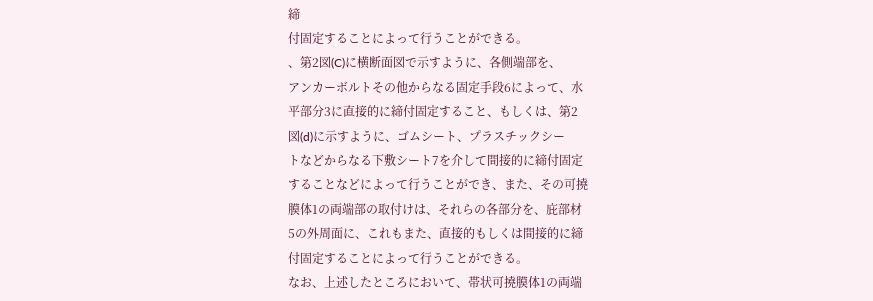締
付固定することによって行うことができる。
、第2図(C)に横断面図で示すように、各側端部を、
アンカーボルトその他からなる固定手段6によって、水
平部分3に直接的に締付固定すること、もしくは、第2
図(d)に示すように、ゴムシート、プラスチックシー
トなどからなる下敷シート7を介して間接的に締付固定
することなどによって行うことができ、また、その可撓
膜体1の両端部の取付けは、それらの各部分を、庇部材
5の外周面に、これもまた、直接的もしくは間接的に締
付固定することによって行うことができる。
なお、上述したところにおいて、帯状可撓膜体1の両端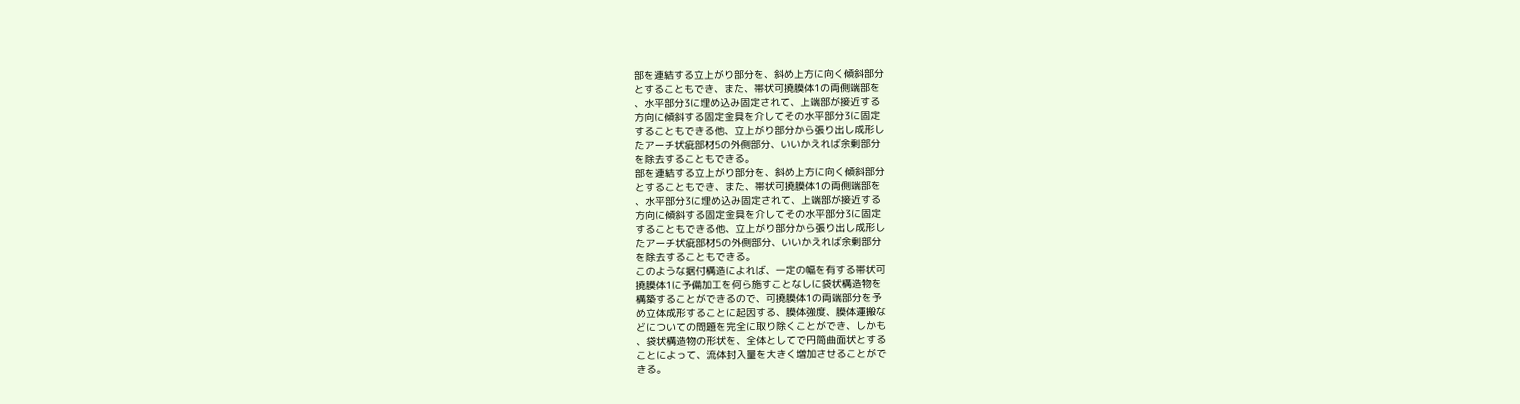部を連結する立上がり部分を、斜め上方に向く傾斜部分
とすることもでき、また、帯状可撓膜体1の両側端部を
、水平部分3に埋め込み固定されて、上端部が接近する
方向に傾斜する固定金具を介してその水平部分3に固定
することもできる他、立上がり部分から張り出し成形し
たアーチ状疵部材5の外側部分、いいかえれば余剰部分
を除去することもできる。
部を連結する立上がり部分を、斜め上方に向く傾斜部分
とすることもでき、また、帯状可撓膜体1の両側端部を
、水平部分3に埋め込み固定されて、上端部が接近する
方向に傾斜する固定金具を介してその水平部分3に固定
することもできる他、立上がり部分から張り出し成形し
たアーチ状疵部材5の外側部分、いいかえれば余剰部分
を除去することもできる。
このような据付構造によれば、一定の幅を有する帯状可
撓膜体1に予備加工を何ら施すことなしに袋状構造物を
構築することができるので、可撓膜体1の両端部分を予
め立体成形することに起因する、膜体強度、膜体運搬な
どについての問題を完全に取り除くことができ、しかも
、袋状構造物の形状を、全体としてで円筒曲面状とする
ことによって、流体封入量を大きく増加させることがで
きる。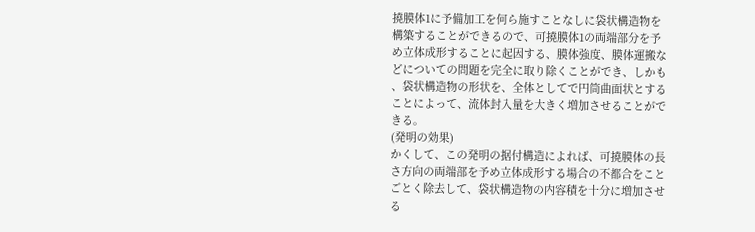撓膜体1に予備加工を何ら施すことなしに袋状構造物を
構築することができるので、可撓膜体1の両端部分を予
め立体成形することに起因する、膜体強度、膜体運搬な
どについての問題を完全に取り除くことができ、しかも
、袋状構造物の形状を、全体としてで円筒曲面状とする
ことによって、流体封入量を大きく増加させることがで
きる。
(発明の効果)
かくして、この発明の据付構造によれば、可撓膜体の長
さ方向の両端部を予め立体成形する場合の不都合をこと
ごとく除去して、袋状構造物の内容積を十分に増加させ
る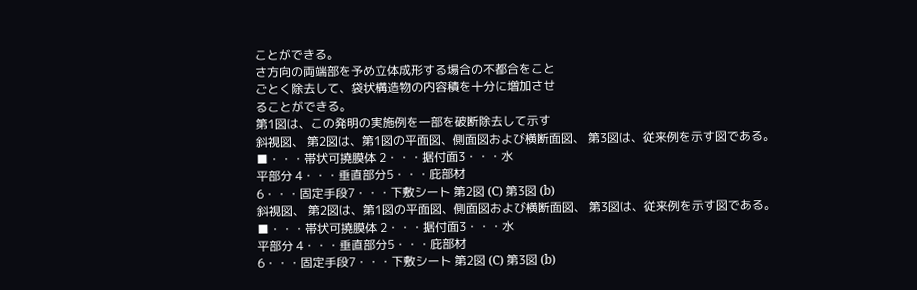ことができる。
さ方向の両端部を予め立体成形する場合の不都合をこと
ごとく除去して、袋状構造物の内容積を十分に増加させ
ることができる。
第1図は、この発明の実施例を一部を破断除去して示す
斜視図、 第2図は、第1図の平面図、側面図および横断面図、 第3図は、従来例を示す図である。 ■・・・帯状可撓膜体 2・・・据付面3・・・水
平部分 4・・・垂直部分5・・・庇部材
6・・・固定手段7・・・下敷シート 第2図 (C) 第3図 (b)
斜視図、 第2図は、第1図の平面図、側面図および横断面図、 第3図は、従来例を示す図である。 ■・・・帯状可撓膜体 2・・・据付面3・・・水
平部分 4・・・垂直部分5・・・庇部材
6・・・固定手段7・・・下敷シート 第2図 (C) 第3図 (b)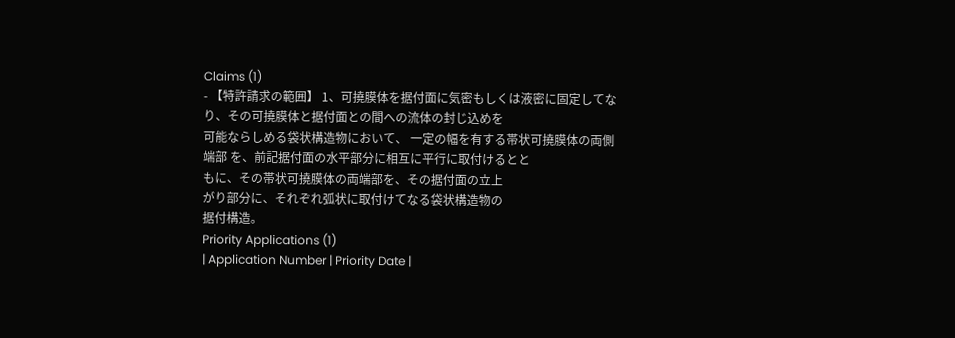Claims (1)
- 【特許請求の範囲】 1、可撓膜体を据付面に気密もしくは液密に固定してな
り、その可撓膜体と据付面との間への流体の封じ込めを
可能ならしめる袋状構造物において、 一定の幅を有する帯状可撓膜体の両側端部 を、前記据付面の水平部分に相互に平行に取付けるとと
もに、その帯状可撓膜体の両端部を、その据付面の立上
がり部分に、それぞれ弧状に取付けてなる袋状構造物の
据付構造。
Priority Applications (1)
| Application Number | Priority Date |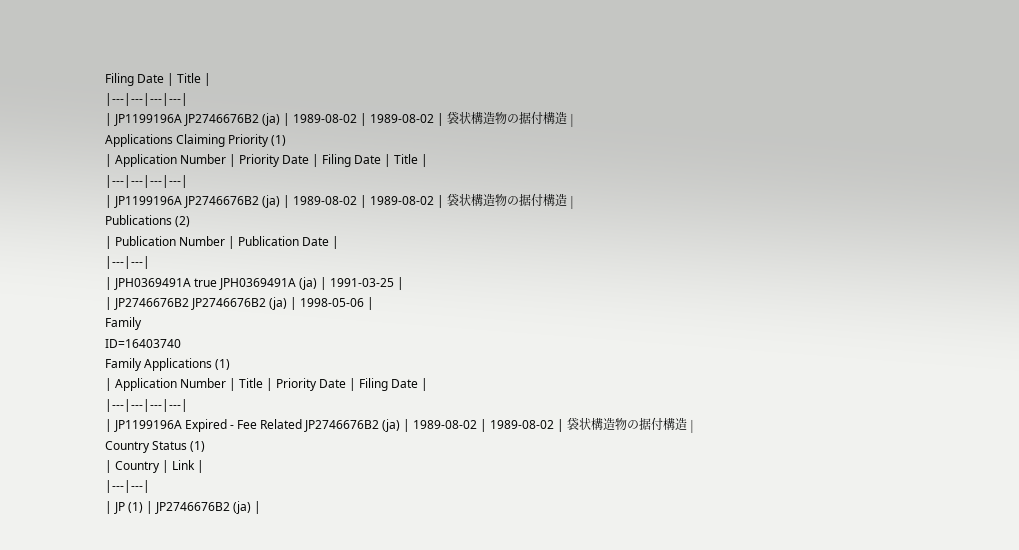Filing Date | Title |
|---|---|---|---|
| JP1199196A JP2746676B2 (ja) | 1989-08-02 | 1989-08-02 | 袋状構造物の据付構造 |
Applications Claiming Priority (1)
| Application Number | Priority Date | Filing Date | Title |
|---|---|---|---|
| JP1199196A JP2746676B2 (ja) | 1989-08-02 | 1989-08-02 | 袋状構造物の据付構造 |
Publications (2)
| Publication Number | Publication Date |
|---|---|
| JPH0369491A true JPH0369491A (ja) | 1991-03-25 |
| JP2746676B2 JP2746676B2 (ja) | 1998-05-06 |
Family
ID=16403740
Family Applications (1)
| Application Number | Title | Priority Date | Filing Date |
|---|---|---|---|
| JP1199196A Expired - Fee Related JP2746676B2 (ja) | 1989-08-02 | 1989-08-02 | 袋状構造物の据付構造 |
Country Status (1)
| Country | Link |
|---|---|
| JP (1) | JP2746676B2 (ja) |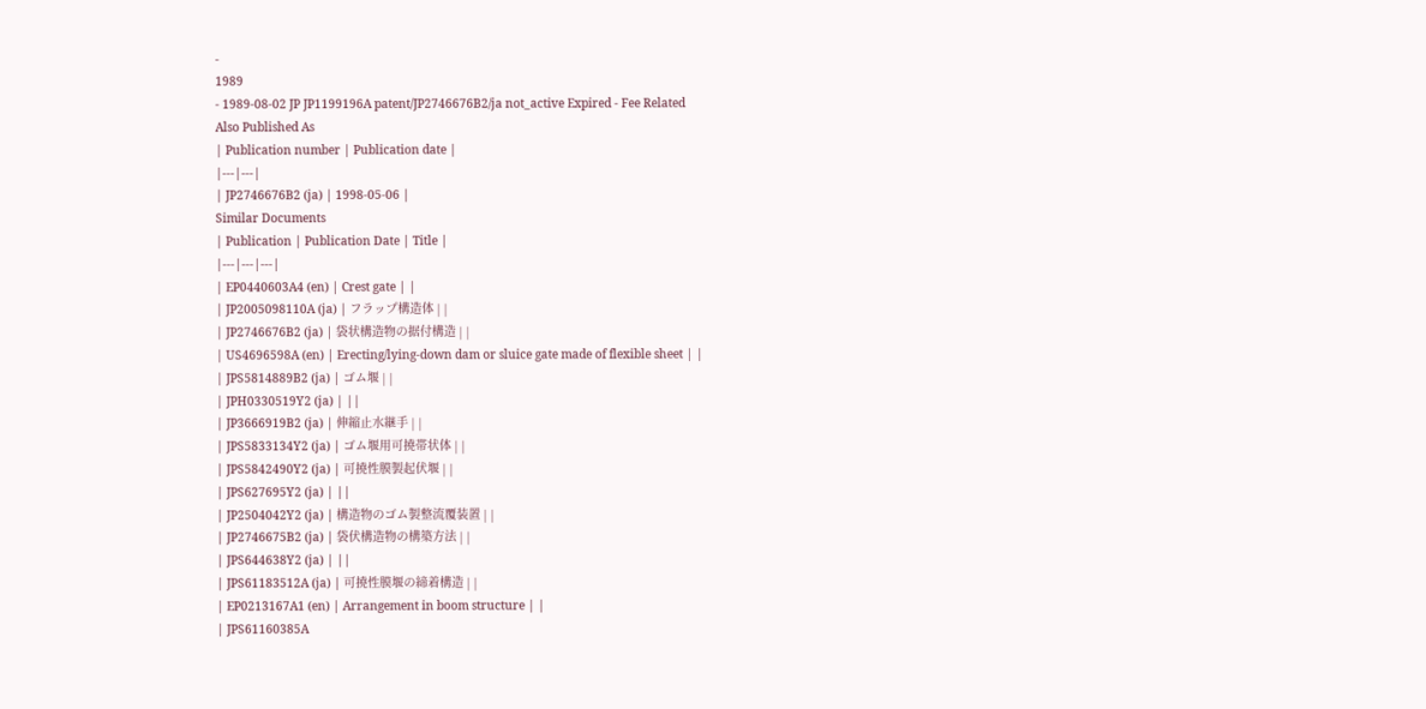-
1989
- 1989-08-02 JP JP1199196A patent/JP2746676B2/ja not_active Expired - Fee Related
Also Published As
| Publication number | Publication date |
|---|---|
| JP2746676B2 (ja) | 1998-05-06 |
Similar Documents
| Publication | Publication Date | Title |
|---|---|---|
| EP0440603A4 (en) | Crest gate | |
| JP2005098110A (ja) | フラップ構造体 | |
| JP2746676B2 (ja) | 袋状構造物の据付構造 | |
| US4696598A (en) | Erecting/lying-down dam or sluice gate made of flexible sheet | |
| JPS5814889B2 (ja) | ゴム堰 | |
| JPH0330519Y2 (ja) | ||
| JP3666919B2 (ja) | 伸縮止水継手 | |
| JPS5833134Y2 (ja) | ゴム堰用可撓帯状体 | |
| JPS5842490Y2 (ja) | 可撓性膜製起伏堰 | |
| JPS627695Y2 (ja) | ||
| JP2504042Y2 (ja) | 構造物のゴム製整流覆装置 | |
| JP2746675B2 (ja) | 袋伏構造物の構築方法 | |
| JPS644638Y2 (ja) | ||
| JPS61183512A (ja) | 可撓性膜堰の締着構造 | |
| EP0213167A1 (en) | Arrangement in boom structure | |
| JPS61160385A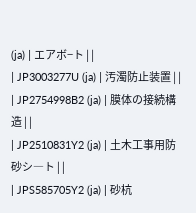(ja) | エアボ−ト | |
| JP3003277U (ja) | 汚濁防止装置 | |
| JP2754998B2 (ja) | 膜体の接続構造 | |
| JP2510831Y2 (ja) | 土木工事用防砂シ―ト | |
| JPS585705Y2 (ja) | 砂杭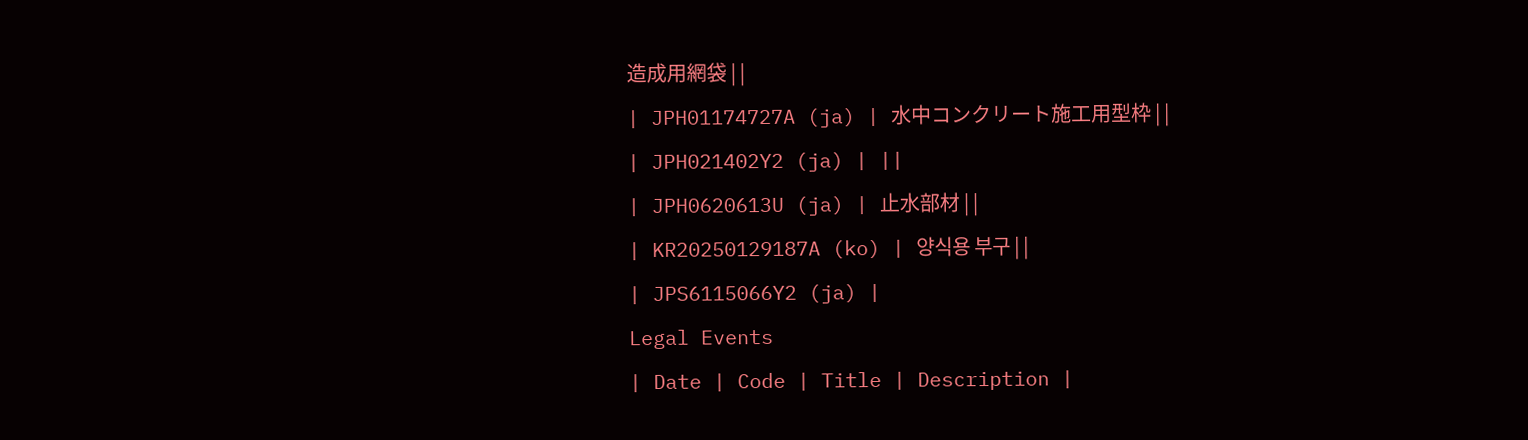造成用網袋 | |
| JPH01174727A (ja) | 水中コンクリート施工用型枠 | |
| JPH021402Y2 (ja) | ||
| JPH0620613U (ja) | 止水部材 | |
| KR20250129187A (ko) | 양식용 부구 | |
| JPS6115066Y2 (ja) |
Legal Events
| Date | Code | Title | Description |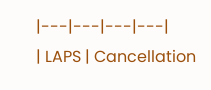|---|---|---|---|
| LAPS | Cancellation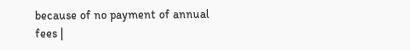because of no payment of annual fees |